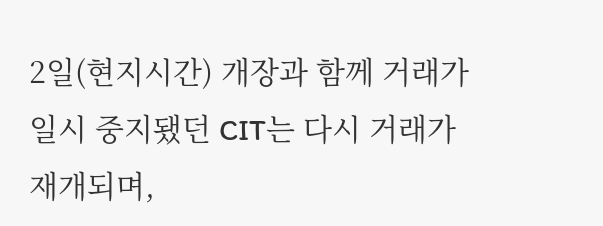2일(현지시간) 개장과 함께 거래가 일시 중지됐던 CIT는 다시 거래가 재개되며,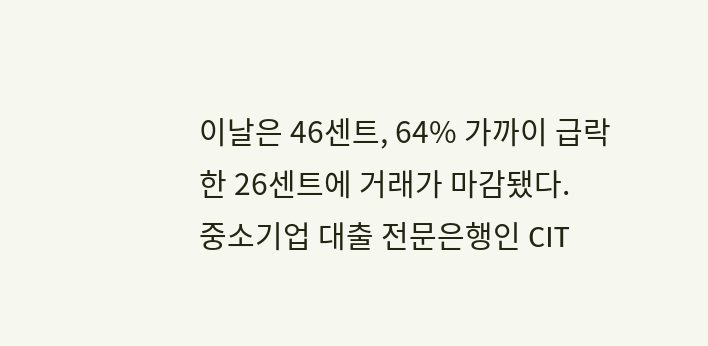이날은 46센트, 64% 가까이 급락한 26센트에 거래가 마감됐다.
중소기업 대출 전문은행인 CIT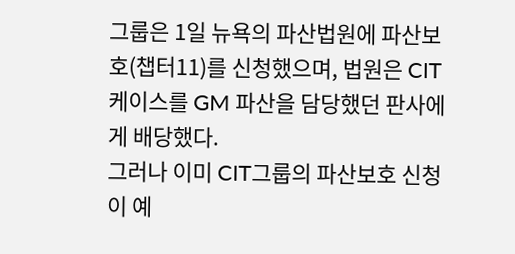그룹은 1일 뉴욕의 파산법원에 파산보호(챕터11)를 신청했으며, 법원은 CIT 케이스를 GM 파산을 담당했던 판사에게 배당했다.
그러나 이미 CIT그룹의 파산보호 신청이 예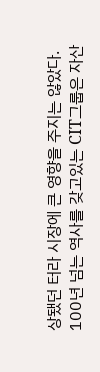상됐던 터라 시장에 큰 영향을 주지는 않았다.
100년 넘는 역사를 갖고있는 CIT그룹은 자산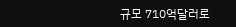규모 710억달러로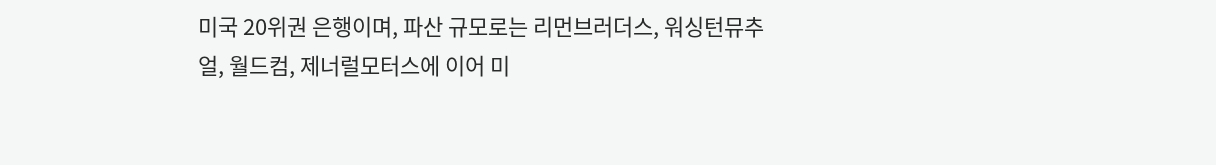미국 20위권 은행이며, 파산 규모로는 리먼브러더스, 워싱턴뮤추얼, 월드컴, 제너럴모터스에 이어 미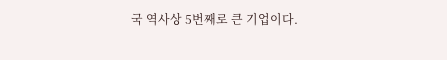국 역사상 5번째로 큰 기업이다.